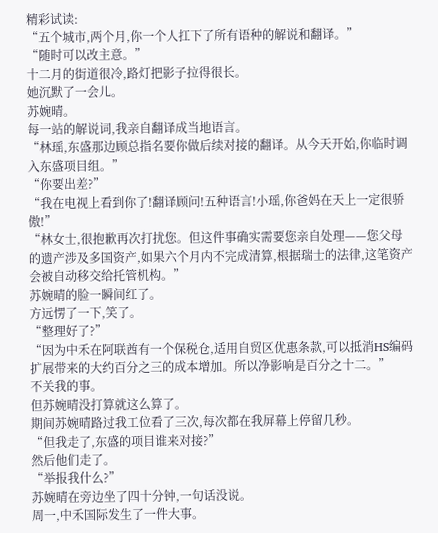精彩试读:
“五个城市,两个月,你一个人扛下了所有语种的解说和翻译。”
“随时可以改主意。”
十二月的街道很冷,路灯把影子拉得很长。
她沉默了一会儿。
苏婉晴。
每一站的解说词,我亲自翻译成当地语言。
“林瑶,东盛那边顾总指名要你做后续对接的翻译。从今天开始,你临时调入东盛项目组。”
“你要出差?”
“我在电视上看到你了!翻译顾问!五种语言!小瑶,你爸妈在天上一定很骄傲!”
“林女士,很抱歉再次打扰您。但这件事确实需要您亲自处理——您父母的遗产涉及多国资产,如果六个月内不完成清算,根据瑞士的法律,这笔资产会被自动移交给托管机构。”
苏婉晴的脸一瞬间红了。
方远愣了一下,笑了。
“整理好了?”
“因为中禾在阿联酋有一个保税仓,适用自贸区优惠条款,可以抵消HS编码扩展带来的大约百分之三的成本增加。所以净影响是百分之十二。”
不关我的事。
但苏婉晴没打算就这么算了。
期间苏婉晴路过我工位看了三次,每次都在我屏幕上停留几秒。
“但我走了,东盛的项目谁来对接?”
然后他们走了。
“举报我什么?”
苏婉晴在旁边坐了四十分钟,一句话没说。
周一,中禾国际发生了一件大事。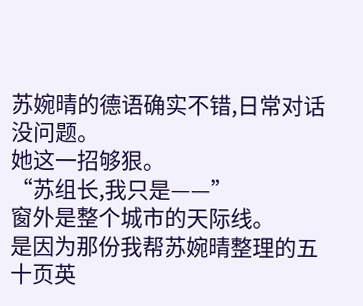苏婉晴的德语确实不错,日常对话没问题。
她这一招够狠。
“苏组长,我只是——”
窗外是整个城市的天际线。
是因为那份我帮苏婉晴整理的五十页英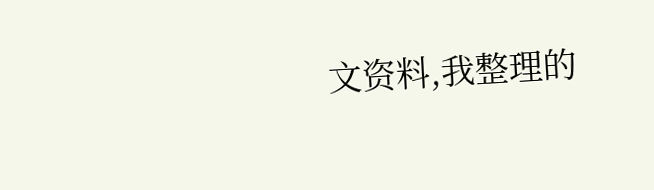文资料,我整理的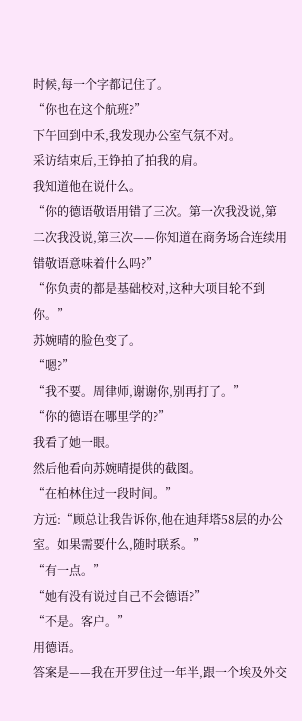时候,每一个字都记住了。
“你也在这个航班?”
下午回到中禾,我发现办公室气氛不对。
采访结束后,王铮拍了拍我的肩。
我知道他在说什么。
“你的德语敬语用错了三次。第一次我没说,第二次我没说,第三次——你知道在商务场合连续用错敬语意味着什么吗?”
“你负责的都是基础校对,这种大项目轮不到你。”
苏婉晴的脸色变了。
“嗯?”
“我不要。周律师,谢谢你,别再打了。”
“你的德语在哪里学的?”
我看了她一眼。
然后他看向苏婉晴提供的截图。
“在柏林住过一段时间。”
方远:“顾总让我告诉你,他在迪拜塔58层的办公室。如果需要什么,随时联系。”
“有一点。”
“她有没有说过自己不会德语?”
“不是。客户。”
用德语。
答案是——我在开罗住过一年半,跟一个埃及外交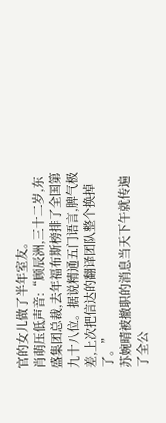官的女儿做了半年室友。
肖萌压低声音:“顾辰洲,三十二岁,东盛集团总裁,去年福布斯榜排了全国第九十八位。据说精通五门语言,脾气极差,上次把信达的翻译团队整个换掉了。”
苏婉晴被撤职的消息当天下午就传遍了全公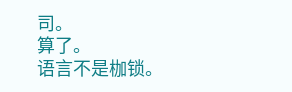司。
算了。
语言不是枷锁。